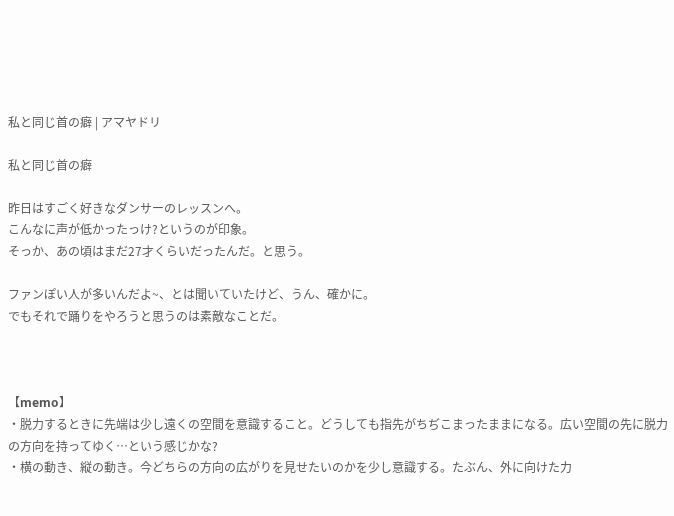私と同じ首の癖 | アマヤドリ

私と同じ首の癖

昨日はすごく好きなダンサーのレッスンへ。
こんなに声が低かったっけ?というのが印象。
そっか、あの頃はまだ27才くらいだったんだ。と思う。

ファンぽい人が多いんだよ~、とは聞いていたけど、うん、確かに。
でもそれで踊りをやろうと思うのは素敵なことだ。



【memo】
・脱力するときに先端は少し遠くの空間を意識すること。どうしても指先がちぢこまったままになる。広い空間の先に脱力の方向を持ってゆく…という感じかな?
・横の動き、縦の動き。今どちらの方向の広がりを見せたいのかを少し意識する。たぶん、外に向けた力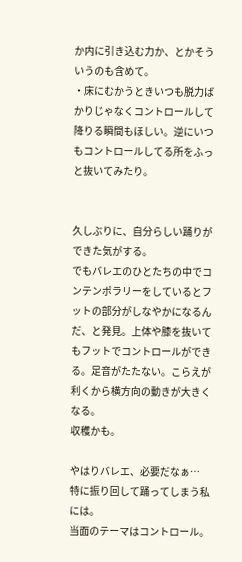か内に引き込む力か、とかそういうのも含めて。
・床にむかうときいつも脱力ばかりじゃなくコントロールして降りる瞬間もほしい。逆にいつもコントロールしてる所をふっと抜いてみたり。


久しぶりに、自分らしい踊りができた気がする。
でもバレエのひとたちの中でコンテンポラリーをしているとフットの部分がしなやかになるんだ、と発見。上体や膝を抜いてもフットでコントロールができる。足音がたたない。こらえが利くから横方向の動きが大きくなる。
収穫かも。

やはりバレエ、必要だなぁ…
特に振り回して踊ってしまう私には。
当面のテーマはコントロール。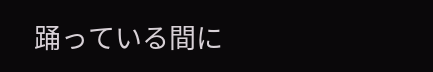踊っている間に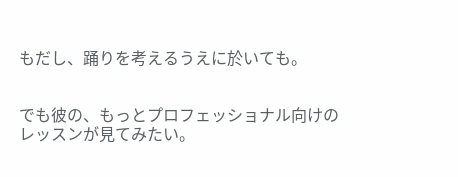もだし、踊りを考えるうえに於いても。


でも彼の、もっとプロフェッショナル向けのレッスンが見てみたい。